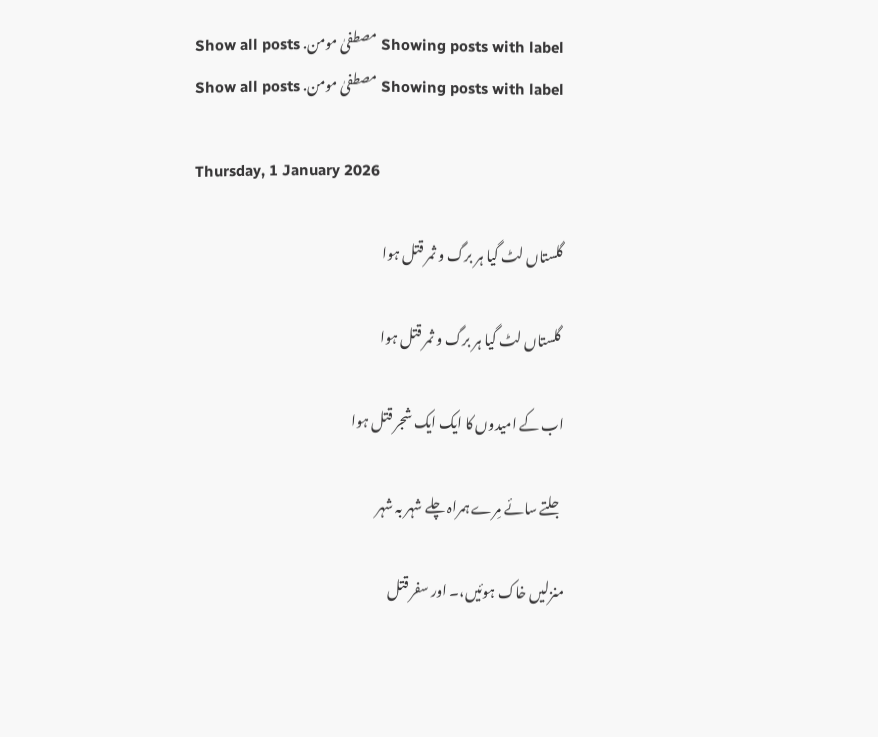Showing posts with label مصطفیٰ مومن. Show all posts
Showing posts with label مصطفیٰ مومن. Show all posts

Thursday, 1 January 2026

گلستاں لٹ گیا ہر برگ و ثمر قتل ہوا

 گلستاں لٹ گیا ہر برگ و ثمر قتل ہوا

اب کے امیدوں کا ایک ایک شجر قتل ہوا

جلتے سائے مِرے ہمراہ چلے شہر بہ شہر

منزلیں خاک ہوئیں،۔ اور سفر قتل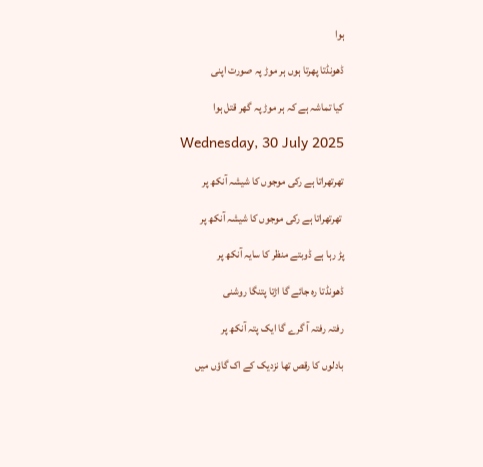ہوا

ڈھونڈتا پھرتا ہوں ہر موڑ پہ صورت اپنی

کیا تماشہ ہے کہ ہر موڑ پہ گھر قتل ہوا

Wednesday, 30 July 2025

تھرتھراتا ہے رکی موجوں کا شیشہ آنکھ پر

 تھرتھراتا ہے رکی موجوں کا شیشہ آنکھ پر

پڑ رہا ہے ڈوبتے منظر کا سایہ آنکھ پر

ڈھونڈتا رہ جائے گا اڑتا پتنگا روشنی

رفتہ رفتہ آ گرے گا ایک پتہ آنکھ پر

بادلوں کا رقص تھا نزدیک کے اک گاؤں میں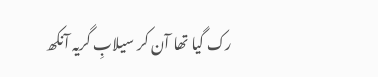رک گیا تھا آن کر سیلابِ گریہ آنکھ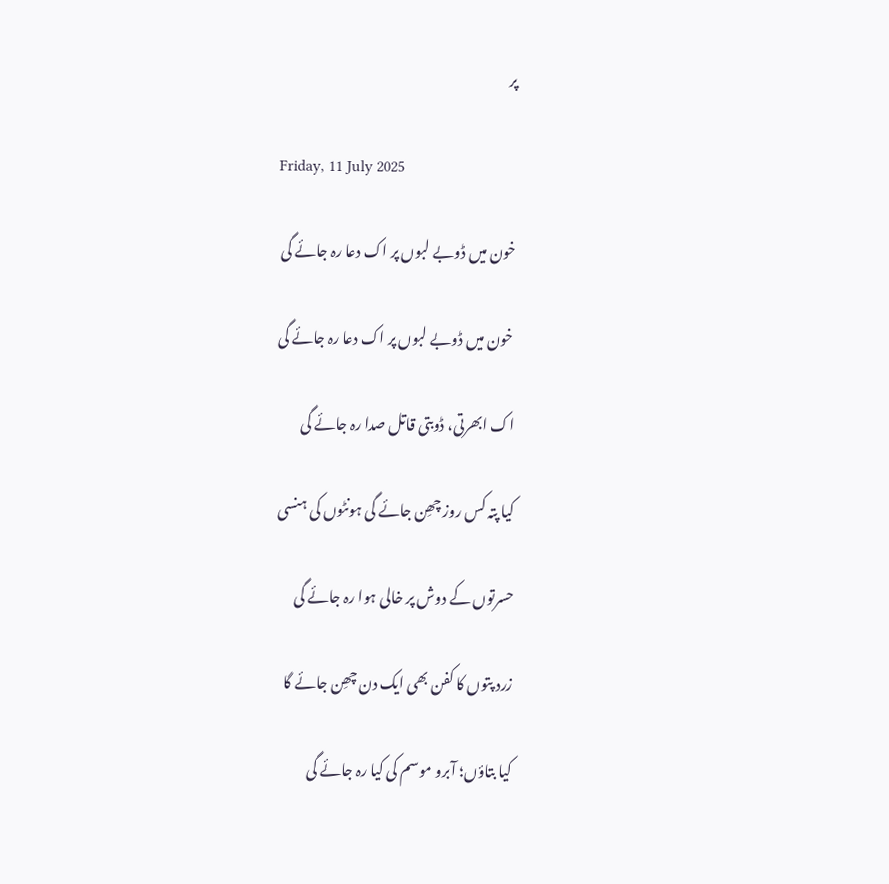پر

Friday, 11 July 2025

خون میں ڈوبے لبوں پر اک دعا رہ جائے گی

 خون میں ڈوبے لبوں پر اک دعا رہ جائے گی

اک ابھرتی، ڈوبتی قاتل صدا رہ جائے گی

کیا پتہ کس روز چھِن جائے گی ہونٹوں کی ہنسی

حسرتوں کے دوش پر خالی ہوا رہ جائے گی

زرد پتوں کا کفن بھی ایک دن چھِن جائے گا

کیا بتاؤں؛ آبرو موسم کی کیا رہ جائے گی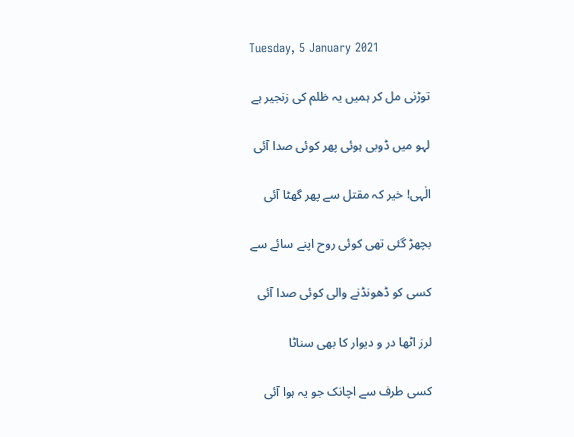Tuesday, 5 January 2021

توڑنی مل کر ہمیں یہ ظلم کی زنجیر ہے

لہو میں ڈوبی ہوئی پھر کوئی صدا آئی

الٰہی! خیر کہ مقتل سے پھر گھٹا آئی

بچھڑ گئی تھی کوئی روح اپنے سائے سے

کسی کو ڈھونڈنے والی کوئی صدا آئی

لرز اٹھا در و دیوار کا بھی سناٹا

کسی طرف سے اچانک جو یہ ہوا آئی